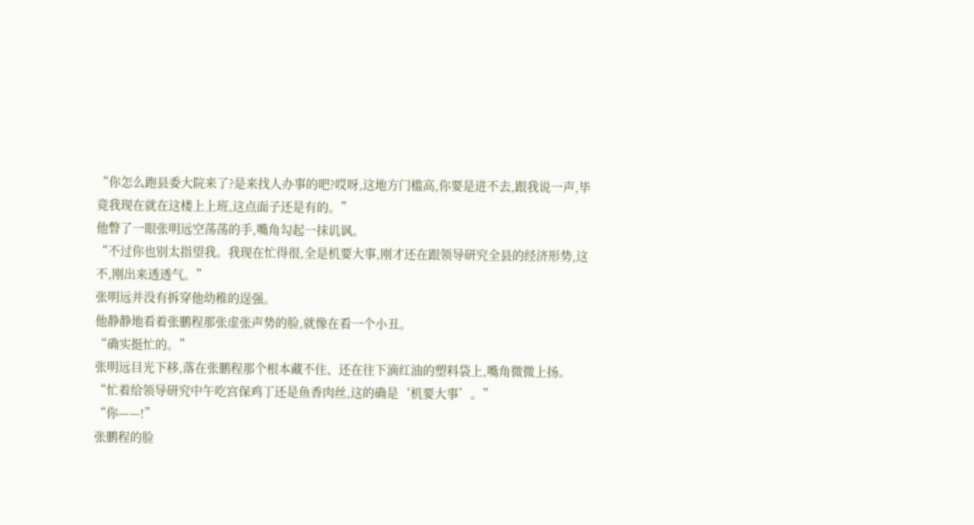“你怎么跑县委大院来了?是来找人办事的吧?哎呀,这地方门槛高,你要是进不去,跟我说一声,毕竟我现在就在这楼上上班,这点面子还是有的。”
他瞥了一眼张明远空荡荡的手,嘴角勾起一抹讥讽。
“不过你也别太指望我。我现在忙得很,全是机要大事,刚才还在跟领导研究全县的经济形势,这不,刚出来透透气。”
张明远并没有拆穿他幼稚的逞强。
他静静地看着张鹏程那张虚张声势的脸,就像在看一个小丑。
“确实挺忙的。”
张明远目光下移,落在张鹏程那个根本藏不住、还在往下滴红油的塑料袋上,嘴角微微上扬。
“忙着给领导研究中午吃宫保鸡丁还是鱼香肉丝,这的确是‘机要大事’。”
“你——!”
张鹏程的脸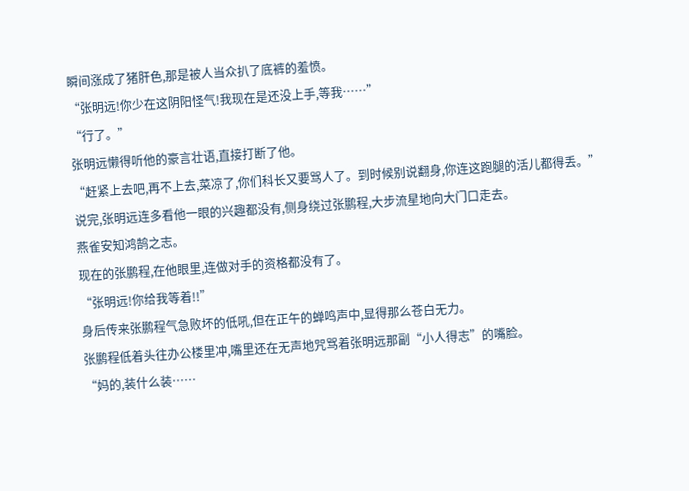瞬间涨成了猪肝色,那是被人当众扒了底裤的羞愤。
“张明远!你少在这阴阳怪气!我现在是还没上手,等我……”
“行了。”
张明远懒得听他的豪言壮语,直接打断了他。
“赶紧上去吧,再不上去,菜凉了,你们科长又要骂人了。到时候别说翻身,你连这跑腿的活儿都得丢。”
说完,张明远连多看他一眼的兴趣都没有,侧身绕过张鹏程,大步流星地向大门口走去。
燕雀安知鸿鹄之志。
现在的张鹏程,在他眼里,连做对手的资格都没有了。
“张明远!你给我等着!!”
身后传来张鹏程气急败坏的低吼,但在正午的蝉鸣声中,显得那么苍白无力。
张鹏程低着头往办公楼里冲,嘴里还在无声地咒骂着张明远那副“小人得志”的嘴脸。
“妈的,装什么装……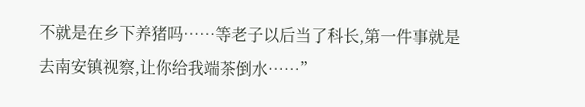不就是在乡下养猪吗……等老子以后当了科长,第一件事就是去南安镇视察,让你给我端茶倒水……”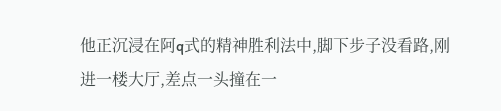他正沉浸在阿q式的精神胜利法中,脚下步子没看路,刚进一楼大厅,差点一头撞在一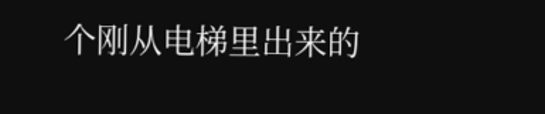个刚从电梯里出来的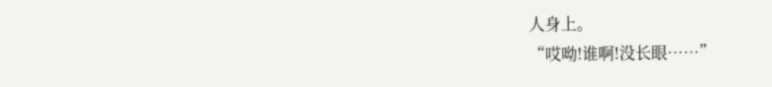人身上。
“哎呦!谁啊!没长眼……”